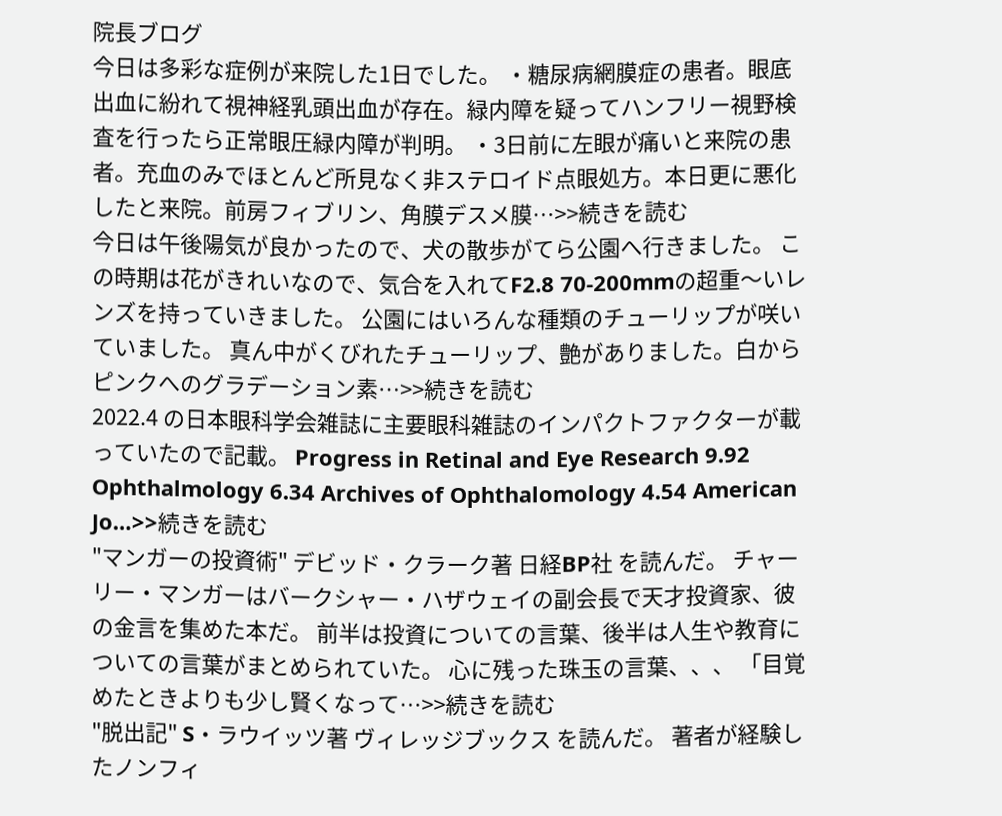院長ブログ
今日は多彩な症例が来院した1日でした。 ・糖尿病網膜症の患者。眼底出血に紛れて視神経乳頭出血が存在。緑内障を疑ってハンフリー視野検査を行ったら正常眼圧緑内障が判明。 ・3日前に左眼が痛いと来院の患者。充血のみでほとんど所見なく非ステロイド点眼処方。本日更に悪化したと来院。前房フィブリン、角膜デスメ膜…>>続きを読む
今日は午後陽気が良かったので、犬の散歩がてら公園へ行きました。 この時期は花がきれいなので、気合を入れてF2.8 70-200mmの超重〜いレンズを持っていきました。 公園にはいろんな種類のチューリップが咲いていました。 真ん中がくびれたチューリップ、艶がありました。白からピンクへのグラデーション素…>>続きを読む
2022.4 の日本眼科学会雑誌に主要眼科雑誌のインパクトファクターが載っていたので記載。 Progress in Retinal and Eye Research 9.92 Ophthalmology 6.34 Archives of Ophthalomology 4.54 American Jo…>>続きを読む
"マンガーの投資術" デビッド・クラーク著 日経BP社 を読んだ。 チャーリー・マンガーはバークシャー・ハザウェイの副会長で天才投資家、彼の金言を集めた本だ。 前半は投資についての言葉、後半は人生や教育についての言葉がまとめられていた。 心に残った珠玉の言葉、、、 「目覚めたときよりも少し賢くなって…>>続きを読む
"脱出記" S・ラウイッツ著 ヴィレッジブックス を読んだ。 著者が経験したノンフィ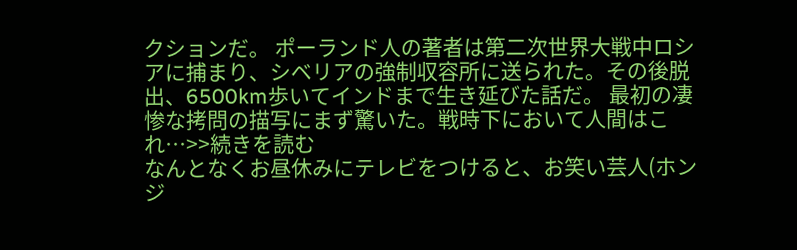クションだ。 ポーランド人の著者は第二次世界大戦中ロシアに捕まり、シベリアの強制収容所に送られた。その後脱出、6500km歩いてインドまで生き延びた話だ。 最初の凄惨な拷問の描写にまず驚いた。戦時下において人間はこれ…>>続きを読む
なんとなくお昼休みにテレビをつけると、お笑い芸人(ホンジ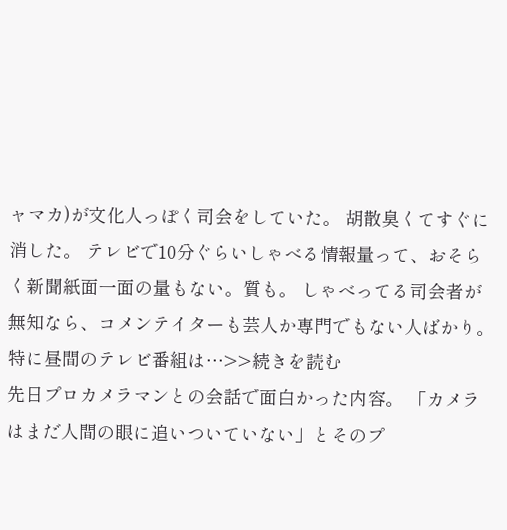ャマカ)が文化人っぽく司会をしていた。 胡散臭くてすぐに消した。 テレビで10分ぐらいしゃべる情報量って、おそらく新聞紙面一面の量もない。質も。 しゃべってる司会者が無知なら、コメンテイターも芸人か専門でもない人ばかり。 特に昼間のテレビ番組は…>>続きを読む
先日プロカメラマンとの会話で面白かった内容。 「カメラはまだ人間の眼に追いついていない」とそのプ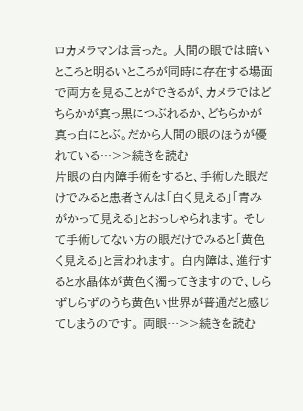ロカメラマンは言った。 人間の眼では暗いところと明るいところが同時に存在する場面で両方を見ることができるが、カメラではどちらかが真っ黒につぶれるか、どちらかが真っ白にとぶ。だから人間の眼のほうが優れている…>>続きを読む
片眼の白内障手術をすると、手術した眼だけでみると患者さんは「白く見える」「青みがかって見える」とおっしゃられます。 そして手術してない方の眼だけでみると「黄色く見える」と言われます。 白内障は、進行すると水晶体が黄色く濁ってきますので、しらずしらずのうち黄色い世界が普通だと感じてしまうのです。 両眼…>>続きを読む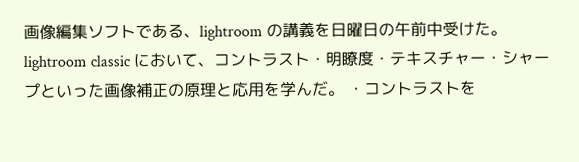画像編集ソフトである、lightroom の講義を日曜日の午前中受けた。 lightroom classic において、コントラスト・明瞭度・テキスチャー・シャープといった画像補正の原理と応用を学んだ。 ・コントラストを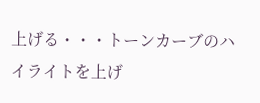上げる・・・トーンカーブのハイライトを上げ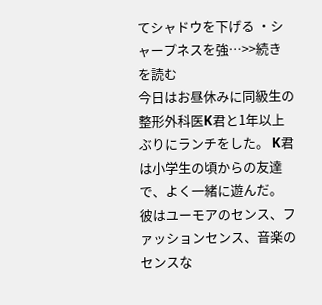てシャドウを下げる ・シャープネスを強…>>続きを読む
今日はお昼休みに同級生の整形外科医K君と1年以上ぶりにランチをした。 K君は小学生の頃からの友達で、よく一緒に遊んだ。 彼はユーモアのセンス、ファッションセンス、音楽のセンスな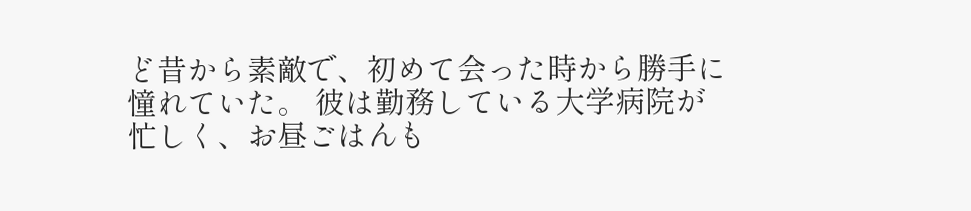ど昔から素敵で、初めて会った時から勝手に憧れていた。 彼は勤務している大学病院が忙しく、お昼ごはんも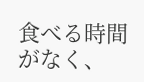食べる時間がなく、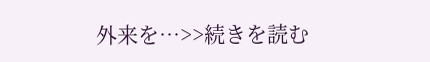外来を…>>続きを読む